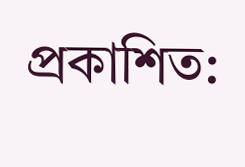প্রকাশিত: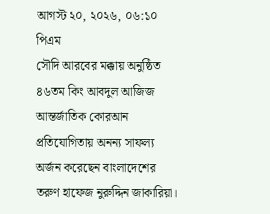আগস্ট ২০, ২০২৬, ০৬:১০ পিএম
সৌদি আরবের মক্কায় অনুষ্ঠিত ৪৬তম কিং আবদুল আজিজ আন্তর্জাতিক কোরআন প্রতিযোগিতায় অনন্য সাফল্য অর্জন করেছেন বাংলাদেশের তরুণ হাফেজ নুরুদ্দিন জাকারিয়া।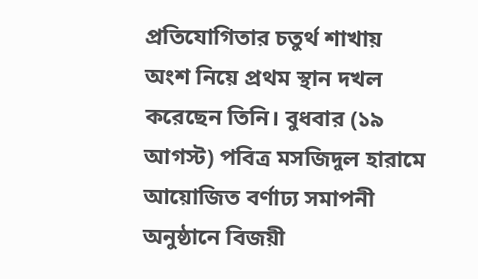প্রতিযোগিতার চতুর্থ শাখায় অংশ নিয়ে প্রথম স্থান দখল করেছেন তিনি। বুধবার (১৯ আগস্ট) পবিত্র মসজিদুল হারামে আয়োজিত বর্ণাঢ্য সমাপনী অনুষ্ঠানে বিজয়ী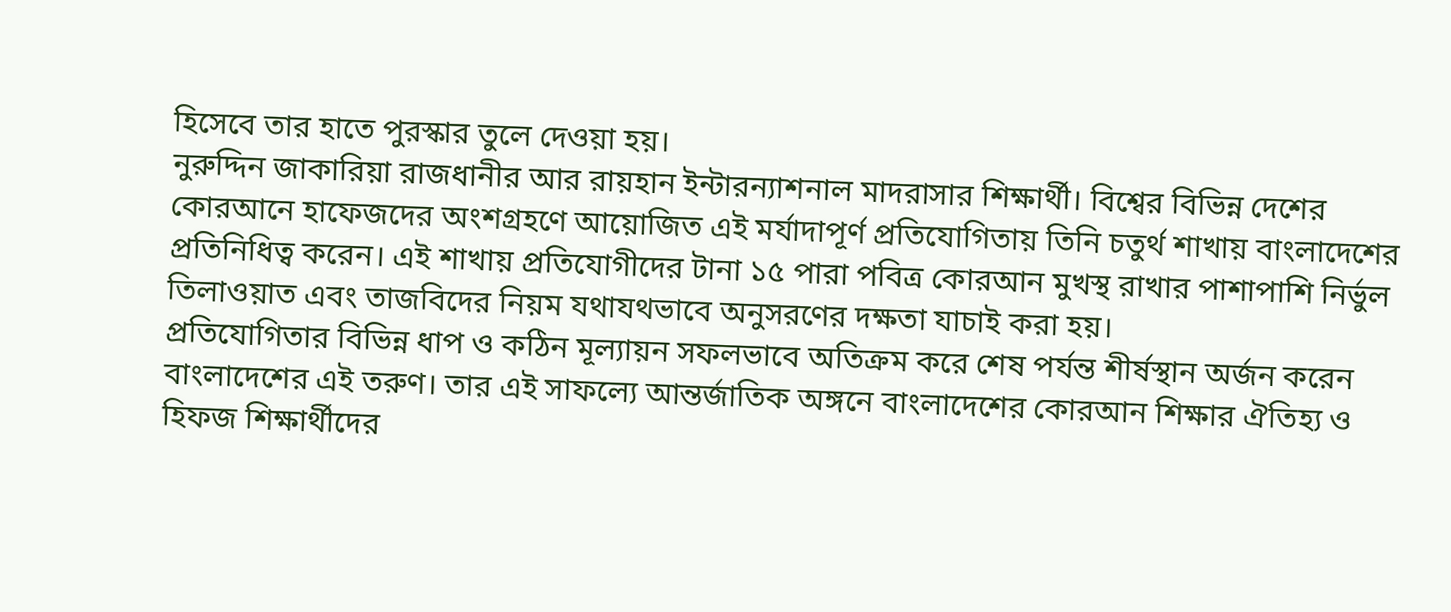হিসেবে তার হাতে পুরস্কার তুলে দেওয়া হয়।
নুরুদ্দিন জাকারিয়া রাজধানীর আর রায়হান ইন্টারন্যাশনাল মাদরাসার শিক্ষার্থী। বিশ্বের বিভিন্ন দেশের কোরআনে হাফেজদের অংশগ্রহণে আয়োজিত এই মর্যাদাপূর্ণ প্রতিযোগিতায় তিনি চতুর্থ শাখায় বাংলাদেশের প্রতিনিধিত্ব করেন। এই শাখায় প্রতিযোগীদের টানা ১৫ পারা পবিত্র কোরআন মুখস্থ রাখার পাশাপাশি নির্ভুল তিলাওয়াত এবং তাজবিদের নিয়ম যথাযথভাবে অনুসরণের দক্ষতা যাচাই করা হয়।
প্রতিযোগিতার বিভিন্ন ধাপ ও কঠিন মূল্যায়ন সফলভাবে অতিক্রম করে শেষ পর্যন্ত শীর্ষস্থান অর্জন করেন বাংলাদেশের এই তরুণ। তার এই সাফল্যে আন্তর্জাতিক অঙ্গনে বাংলাদেশের কোরআন শিক্ষার ঐতিহ্য ও হিফজ শিক্ষার্থীদের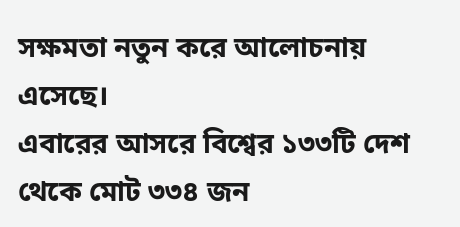সক্ষমতা নতুন করে আলোচনায় এসেছে।
এবারের আসরে বিশ্বের ১৩৩টি দেশ থেকে মোট ৩৩৪ জন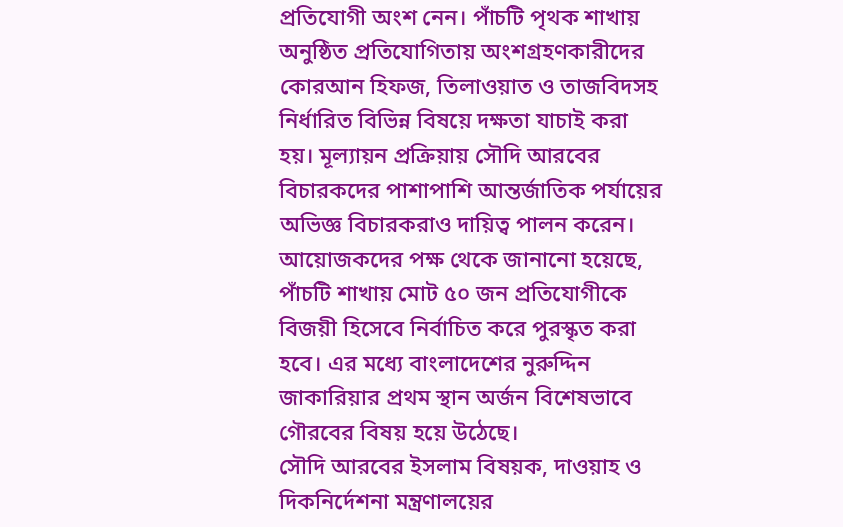প্রতিযোগী অংশ নেন। পাঁচটি পৃথক শাখায় অনুষ্ঠিত প্রতিযোগিতায় অংশগ্রহণকারীদের কোরআন হিফজ, তিলাওয়াত ও তাজবিদসহ নির্ধারিত বিভিন্ন বিষয়ে দক্ষতা যাচাই করা হয়। মূল্যায়ন প্রক্রিয়ায় সৌদি আরবের বিচারকদের পাশাপাশি আন্তর্জাতিক পর্যায়ের অভিজ্ঞ বিচারকরাও দায়িত্ব পালন করেন।
আয়োজকদের পক্ষ থেকে জানানো হয়েছে, পাঁচটি শাখায় মোট ৫০ জন প্রতিযোগীকে বিজয়ী হিসেবে নির্বাচিত করে পুরস্কৃত করা হবে। এর মধ্যে বাংলাদেশের নুরুদ্দিন জাকারিয়ার প্রথম স্থান অর্জন বিশেষভাবে গৌরবের বিষয় হয়ে উঠেছে।
সৌদি আরবের ইসলাম বিষয়ক, দাওয়াহ ও দিকনির্দেশনা মন্ত্রণালয়ের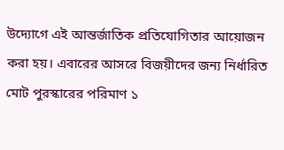উদ্যোগে এই আন্তর্জাতিক প্রতিযোগিতার আয়োজন করা হয়। এবারের আসরে বিজয়ীদের জন্য নির্ধারিত মোট পুরস্কারের পরিমাণ ১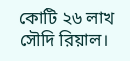কোটি ২৬ লাখ সৌদি রিয়াল।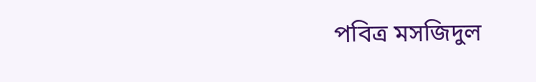পবিত্র মসজিদুল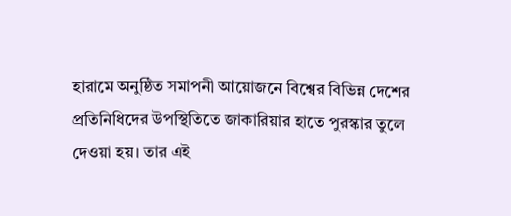হারামে অনুষ্ঠিত সমাপনী আয়োজনে বিশ্বের বিভিন্ন দেশের প্রতিনিধিদের উপস্থিতিতে জাকারিয়ার হাতে পুরস্কার তুলে দেওয়া হয়। তার এই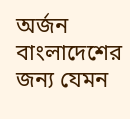অর্জন বাংলাদেশের জন্য যেমন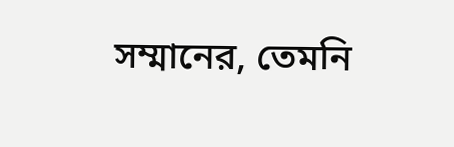সম্মানের, তেমনি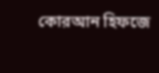কোরআন হিফজে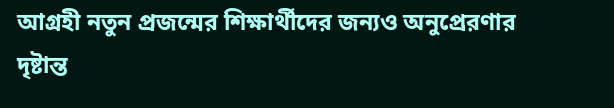আগ্রহী নতুন প্রজন্মের শিক্ষার্থীদের জন্যও অনুপ্রেরণার দৃষ্টান্ত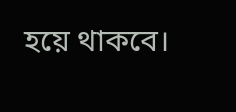হয়ে থাকবে।